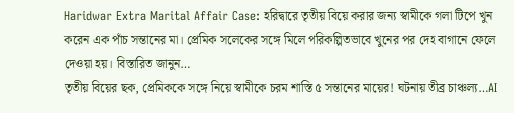Haridwar Extra Marital Affair Case: হরিদ্বারে তৃতীয় বিয়ে করার জন্য স্বামীকে গলা টিপে খুন করেন এক পাঁচ সন্তানের মা। প্রেমিক সলেকের সঙ্গে মিলে পরিকল্পিতভাবে খুনের পর দেহ বাগানে ফেলে দেওয়া হয়। বিস্তারিত জানুন…
তৃতীয় বিয়ের ছক, প্রেমিককে সঙ্গে নিয়ে স্বামীকে চরম শাস্তি ৫ সন্তানের মায়ের! ঘটনায় তীব্র চাঞ্চল্য…AI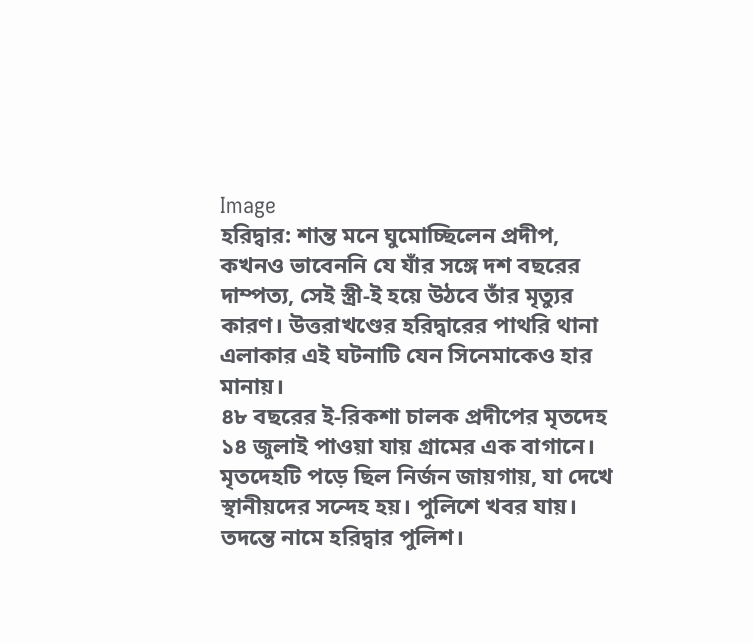Image
হরিদ্বার: শান্ত মনে ঘুমোচ্ছিলেন প্রদীপ, কখনও ভাবেননি যে যাঁর সঙ্গে দশ বছরের দাম্পত্য, সেই স্ত্রী-ই হয়ে উঠবে তাঁর মৃত্যুর কারণ। উত্তরাখণ্ডের হরিদ্বারের পাথরি থানা এলাকার এই ঘটনাটি যেন সিনেমাকেও হার মানায়।
৪৮ বছরের ই-রিকশা চালক প্রদীপের মৃতদেহ ১৪ জুলাই পাওয়া যায় গ্রামের এক বাগানে। মৃতদেহটি পড়ে ছিল নির্জন জায়গায়, যা দেখে স্থানীয়দের সন্দেহ হয়। পুলিশে খবর যায়। তদন্তে নামে হরিদ্বার পুলিশ।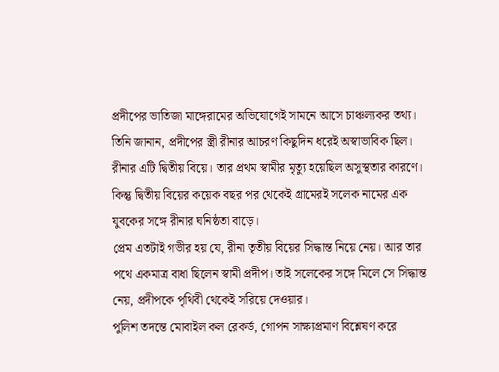প্রদীপের ভাতিজা মাঙ্গেরামের অভিযোগেই সামনে আসে চাঞ্চল্যকর তথ্য। তিনি জানান, প্রদীপের স্ত্রী রীনার আচরণ কিছুদিন ধরেই অস্বাভাবিক ছিল। রীনার এটি দ্বিতীয় বিয়ে। তার প্রথম স্বামীর মৃত্যু হয়েছিল অসুস্থতার কারণে। কিন্তু দ্বিতীয় বিয়ের কয়েক বছর পর থেকেই গ্রামেরই সলেক নামের এক যুবকের সঙ্গে রীনার ঘনিষ্ঠতা বাড়ে।
প্রেম এতটাই গভীর হয় যে, রীনা তৃতীয় বিয়ের সিদ্ধান্ত নিয়ে নেয়। আর তার পথে একমাত্র বাধা ছিলেন স্বামী প্রদীপ। তাই সলেকের সঙ্গে মিলে সে সিদ্ধান্ত নেয়, প্রদীপকে পৃথিবী থেকেই সরিয়ে দেওয়ার।
পুলিশ তদন্তে মোবাইল কল রেকর্ড, গোপন সাক্ষ্যপ্রমাণ বিশ্লেষণ করে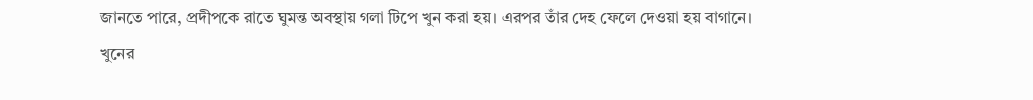জানতে পারে, প্রদীপকে রাতে ঘুমন্ত অবস্থায় গলা টিপে খুন করা হয়। এরপর তাঁর দেহ ফেলে দেওয়া হয় বাগানে।
খুনের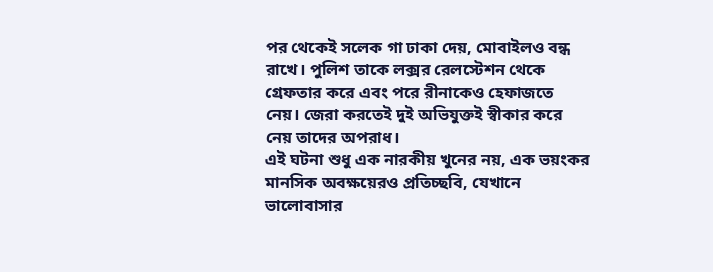পর থেকেই সলেক গা ঢাকা দেয়, মোবাইলও বন্ধ রাখে। পুলিশ তাকে লক্সর রেলস্টেশন থেকে গ্রেফতার করে এবং পরে রীনাকেও হেফাজতে নেয়। জেরা করতেই দুই অভিযুক্তই স্বীকার করে নেয় তাদের অপরাধ।
এই ঘটনা শুধু এক নারকীয় খুনের নয়, এক ভয়ংকর মানসিক অবক্ষয়েরও প্রতিচ্ছবি, যেখানে ভালোবাসার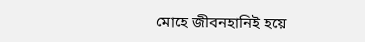মোহে জীবনহানিই হয়ে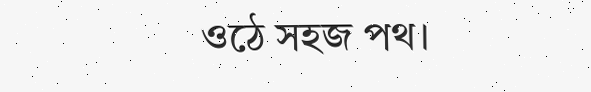ওঠে সহজ পথ।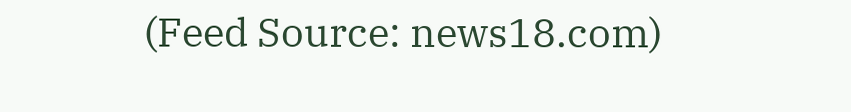(Feed Source: news18.com)